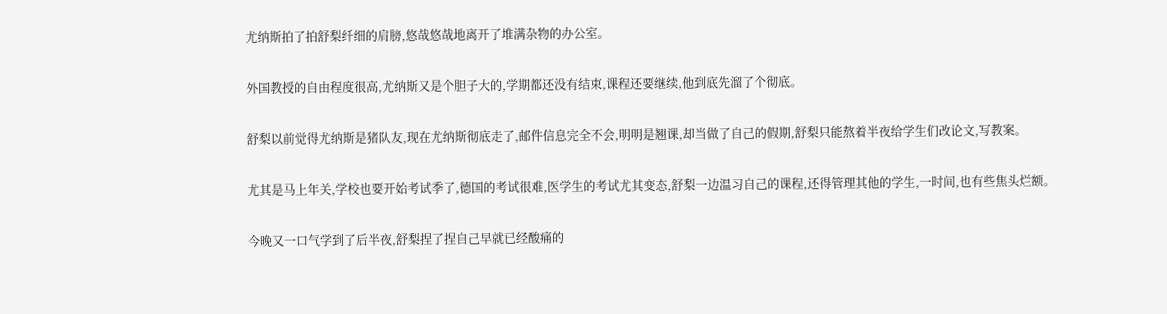尤纳斯拍了拍舒梨纤细的肩膀,悠哉悠哉地离开了堆满杂物的办公室。

外国教授的自由程度很高,尤纳斯又是个胆子大的,学期都还没有结束,课程还要继续,他到底先溜了个彻底。

舒梨以前觉得尤纳斯是猪队友,现在尤纳斯彻底走了,邮件信息完全不会,明明是翘课,却当做了自己的假期,舒梨只能熬着半夜给学生们改论文,写教案。

尤其是马上年关,学校也要开始考试季了,德国的考试很难,医学生的考试尤其变态,舒梨一边温习自己的课程,还得管理其他的学生,一时间,也有些焦头烂额。

今晚又一口气学到了后半夜,舒梨捏了捏自己早就已经酸痛的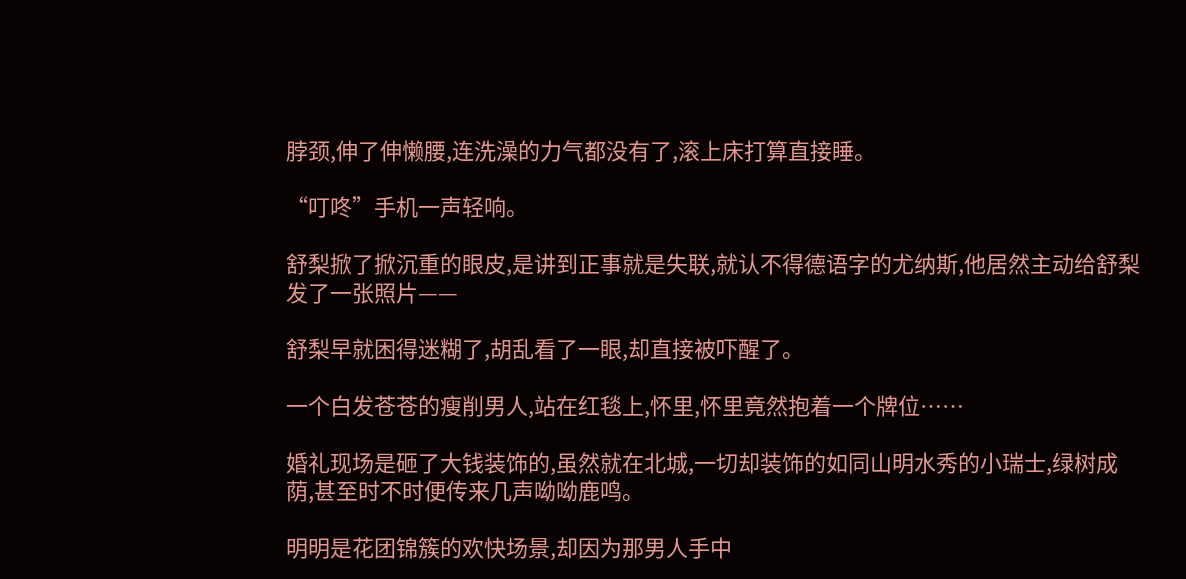脖颈,伸了伸懒腰,连洗澡的力气都没有了,滚上床打算直接睡。

“叮咚”手机一声轻响。

舒梨掀了掀沉重的眼皮,是讲到正事就是失联,就认不得德语字的尤纳斯,他居然主动给舒梨发了一张照片——

舒梨早就困得迷糊了,胡乱看了一眼,却直接被吓醒了。

一个白发苍苍的瘦削男人,站在红毯上,怀里,怀里竟然抱着一个牌位……

婚礼现场是砸了大钱装饰的,虽然就在北城,一切却装饰的如同山明水秀的小瑞士,绿树成荫,甚至时不时便传来几声呦呦鹿鸣。

明明是花团锦簇的欢快场景,却因为那男人手中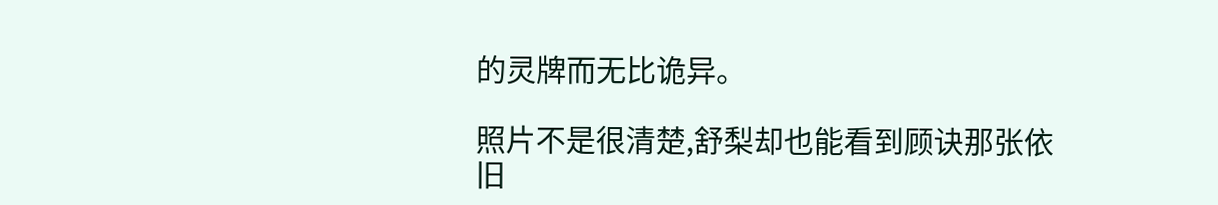的灵牌而无比诡异。

照片不是很清楚,舒梨却也能看到顾诀那张依旧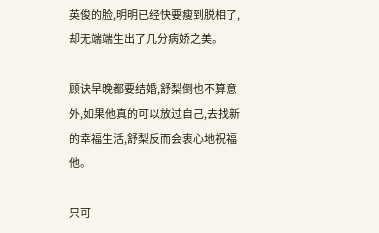英俊的脸,明明已经快要瘦到脱相了,却无端端生出了几分病娇之美。

顾诀早晚都要结婚,舒梨倒也不算意外,如果他真的可以放过自己,去找新的幸福生活,舒梨反而会衷心地祝福他。

只可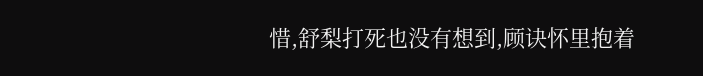惜,舒梨打死也没有想到,顾诀怀里抱着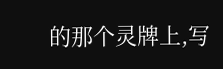的那个灵牌上,写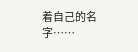着自己的名字……